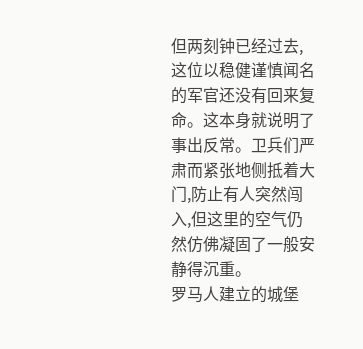但两刻钟已经过去,这位以稳健谨慎闻名的军官还没有回来复命。这本身就说明了事出反常。卫兵们严肃而紧张地侧抵着大门,防止有人突然闯入,但这里的空气仍然仿佛凝固了一般安静得沉重。
罗马人建立的城堡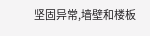坚固异常,墙壁和楼板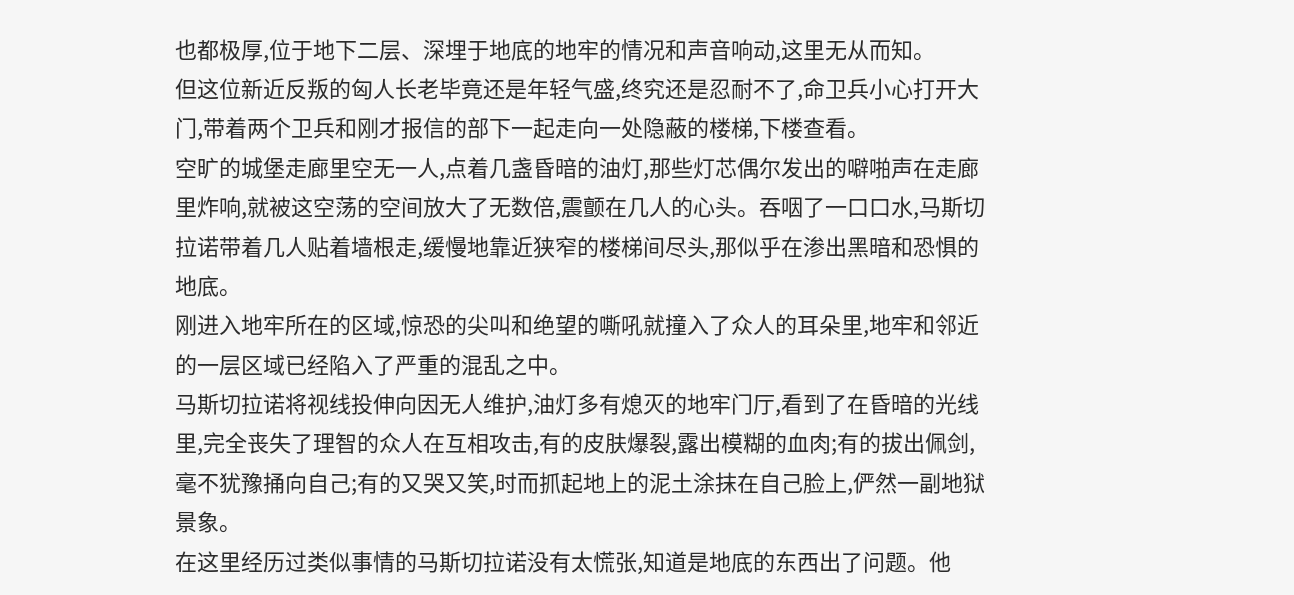也都极厚,位于地下二层、深埋于地底的地牢的情况和声音响动,这里无从而知。
但这位新近反叛的匈人长老毕竟还是年轻气盛,终究还是忍耐不了,命卫兵小心打开大门,带着两个卫兵和刚才报信的部下一起走向一处隐蔽的楼梯,下楼查看。
空旷的城堡走廊里空无一人,点着几盏昏暗的油灯,那些灯芯偶尔发出的噼啪声在走廊里炸响,就被这空荡的空间放大了无数倍,震颤在几人的心头。吞咽了一口口水,马斯切拉诺带着几人贴着墙根走,缓慢地靠近狭窄的楼梯间尽头,那似乎在渗出黑暗和恐惧的地底。
刚进入地牢所在的区域,惊恐的尖叫和绝望的嘶吼就撞入了众人的耳朵里,地牢和邻近的一层区域已经陷入了严重的混乱之中。
马斯切拉诺将视线投伸向因无人维护,油灯多有熄灭的地牢门厅,看到了在昏暗的光线里,完全丧失了理智的众人在互相攻击,有的皮肤爆裂,露出模糊的血肉;有的拔出佩剑,毫不犹豫捅向自己;有的又哭又笑,时而抓起地上的泥土涂抹在自己脸上,俨然一副地狱景象。
在这里经历过类似事情的马斯切拉诺没有太慌张,知道是地底的东西出了问题。他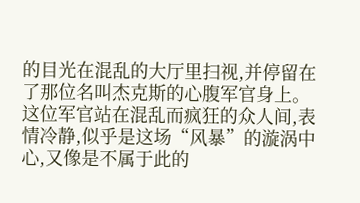的目光在混乱的大厅里扫视,并停留在了那位名叫杰克斯的心腹军官身上。
这位军官站在混乱而疯狂的众人间,表情冷静,似乎是这场“风暴”的漩涡中心,又像是不属于此的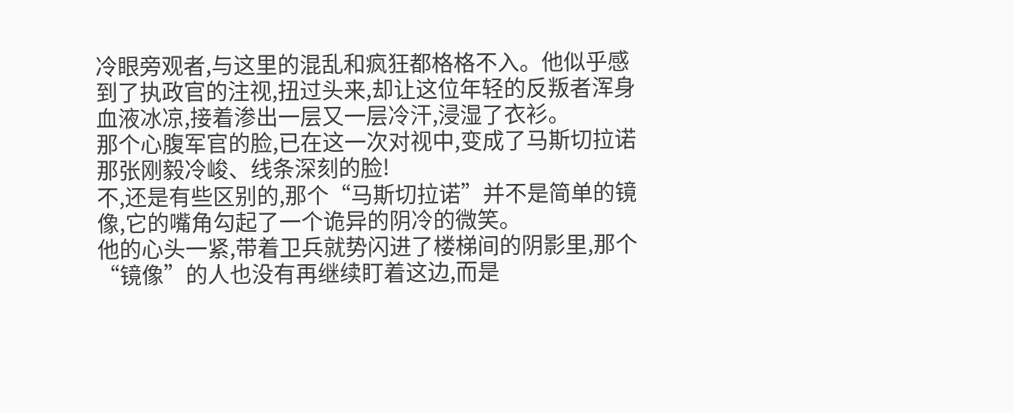冷眼旁观者,与这里的混乱和疯狂都格格不入。他似乎感到了执政官的注视,扭过头来,却让这位年轻的反叛者浑身血液冰凉,接着渗出一层又一层冷汗,浸湿了衣衫。
那个心腹军官的脸,已在这一次对视中,变成了马斯切拉诺那张刚毅冷峻、线条深刻的脸!
不,还是有些区别的,那个“马斯切拉诺”并不是简单的镜像,它的嘴角勾起了一个诡异的阴冷的微笑。
他的心头一紧,带着卫兵就势闪进了楼梯间的阴影里,那个“镜像”的人也没有再继续盯着这边,而是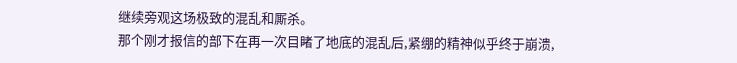继续旁观这场极致的混乱和厮杀。
那个刚才报信的部下在再一次目睹了地底的混乱后,紧绷的精神似乎终于崩溃,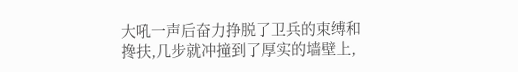大吼一声后奋力挣脱了卫兵的束缚和搀扶,几步就冲撞到了厚实的墙壁上,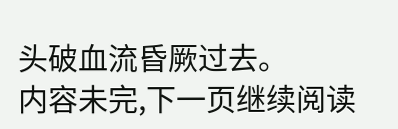头破血流昏厥过去。
内容未完,下一页继续阅读